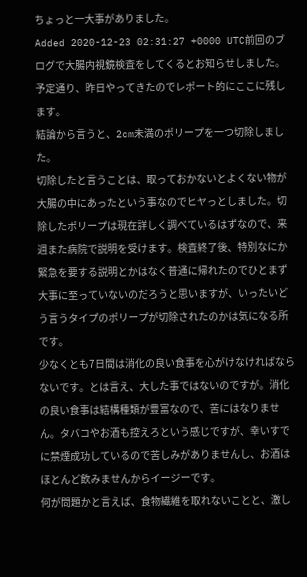ちょっと一大事がありました。
Added 2020-12-23 02:31:27 +0000 UTC前回のブログで大腸内視鏡検査をしてくるとお知らせしました。
予定通り、昨日やってきたのでレポート的にここに残します。
結論から言うと、2cm未満のポリープを一つ切除しました。
切除したと言うことは、取っておかないとよくない物が大腸の中にあったという事なのでヒヤっとしました。切除したポリープは現在詳しく調べているはずなので、来週また病院で説明を受けます。検査終了後、特別なにか緊急を要する説明とかはなく普通に帰れたのでひとまず大事に至っていないのだろうと思いますが、いったいどう言うタイプのポリープが切除されたのかは気になる所です。
少なくとも7日間は消化の良い食事を心がけなければならないです。とは言え、大した事ではないのですが。消化の良い食事は結構種類が豊富なので、苦にはなりません。タバコやお酒も控えろという感じですが、幸いすでに禁煙成功しているので苦しみがありませんし、お酒はほとんど飲みませんからイージーです。
何が問題かと言えば、食物繊維を取れないことと、激し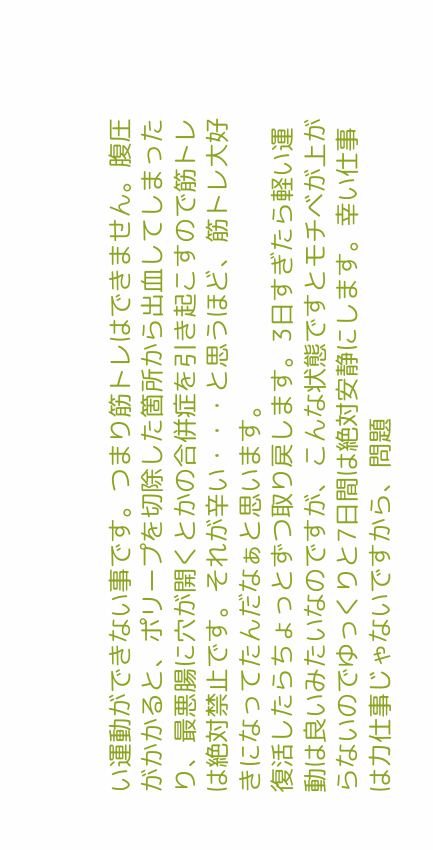い運動ができない事です。つまり筋トレはできません。腹圧がかかると、ポリープを切除した箇所から出血してしまったり、最悪腸に穴が開くとかの合併症を引き起こすので筋トレは絶対禁止です。それが辛い・・・と思うほど、筋トレ大好きになってたんだなぁと思います。
復活したらちょっとずつ取り戻します。3日すぎたら軽い運動は良いみたいなのですが、こんな状態ですとモチベが上がらないのでゆっくりと7日間は絶対安静にします。幸い仕事は力仕事じゃないですから、問題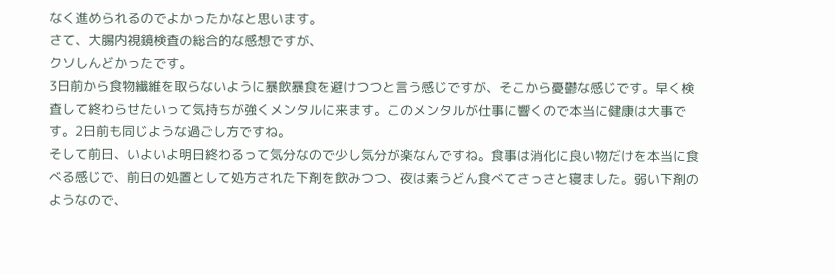なく進められるのでよかったかなと思います。
さて、大腸内視鏡検査の総合的な感想ですが、
クソしんどかったです。
3日前から食物繊維を取らないように暴飲暴食を避けつつと言う感じですが、そこから憂鬱な感じです。早く検査して終わらせたいって気持ちが強くメンタルに来ます。このメンタルが仕事に響くので本当に健康は大事です。2日前も同じような過ごし方ですね。
そして前日、いよいよ明日終わるって気分なので少し気分が楽なんですね。食事は消化に良い物だけを本当に食べる感じで、前日の処置として処方された下剤を飲みつつ、夜は素うどん食べてさっさと寝ました。弱い下剤のようなので、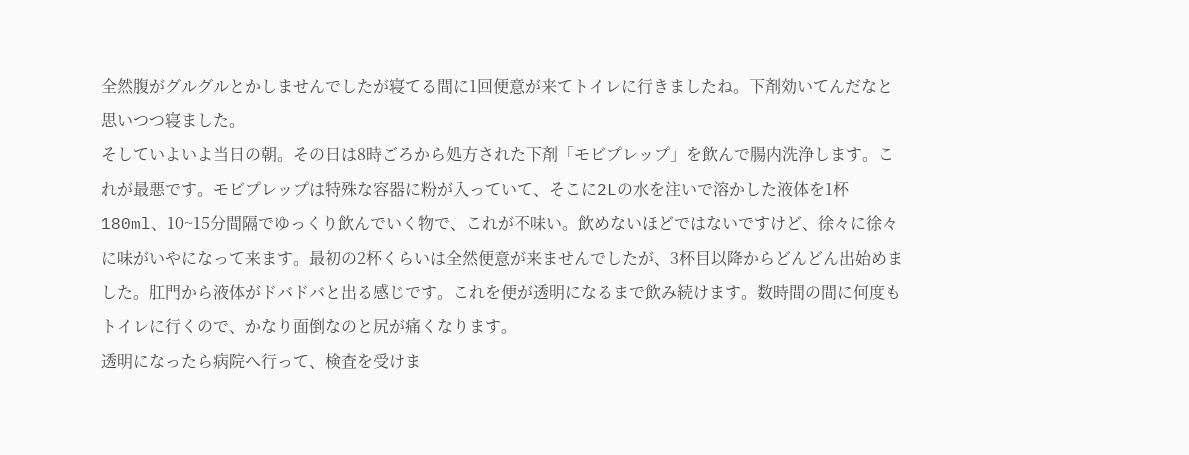全然腹がグルグルとかしませんでしたが寝てる間に1回便意が来てトイレに行きましたね。下剤効いてんだなと思いつつ寝ました。
そしていよいよ当日の朝。その日は8時ごろから処方された下剤「モビプレップ」を飲んで腸内洗浄します。これが最悪です。モビプレップは特殊な容器に粉が入っていて、そこに2Lの水を注いで溶かした液体を1杯180ml、10~15分間隔でゆっくり飲んでいく物で、これが不味い。飲めないほどではないですけど、徐々に徐々に味がいやになって来ます。最初の2杯くらいは全然便意が来ませんでしたが、3杯目以降からどんどん出始めました。肛門から液体がドバドバと出る感じです。これを便が透明になるまで飲み続けます。数時間の間に何度もトイレに行くので、かなり面倒なのと尻が痛くなります。
透明になったら病院へ行って、検査を受けま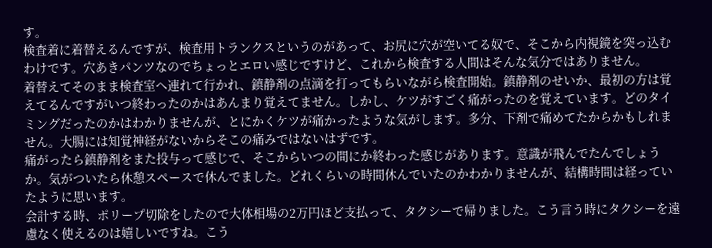す。
検査着に着替えるんですが、検査用トランクスというのがあって、お尻に穴が空いてる奴で、そこから内視鏡を突っ込むわけです。穴あきパンツなのでちょっとエロい感じですけど、これから検査する人間はそんな気分ではありません。
着替えてそのまま検査室へ連れて行かれ、鎮静剤の点滴を打ってもらいながら検査開始。鎮静剤のせいか、最初の方は覚えてるんですがいつ終わったのかはあんまり覚えてません。しかし、ケツがすごく痛がったのを覚えています。どのタイミングだったのかはわかりませんが、とにかくケツが痛かったような気がします。多分、下剤で痛めてたからかもしれません。大腸には知覚神経がないからそこの痛みではないはずです。
痛がったら鎮静剤をまた投与って感じで、そこからいつの間にか終わった感じがあります。意識が飛んでたんでしょうか。気がついたら休憩スペースで休んでました。どれくらいの時間休んでいたのかわかりませんが、結構時間は経っていたように思います。
会計する時、ポリープ切除をしたので大体相場の2万円ほど支払って、タクシーで帰りました。こう言う時にタクシーを遠慮なく使えるのは嬉しいですね。こう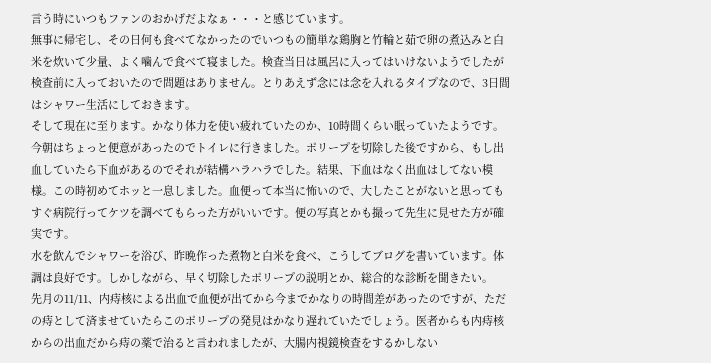言う時にいつもファンのおかげだよなぁ・・・と感じています。
無事に帰宅し、その日何も食べてなかったのでいつもの簡単な鶏胸と竹輪と茹で卵の煮込みと白米を炊いて少量、よく噛んで食べて寝ました。検査当日は風呂に入ってはいけないようでしたが検査前に入っておいたので問題はありません。とりあえず念には念を入れるタイプなので、3日間はシャワー生活にしておきます。
そして現在に至ります。かなり体力を使い疲れていたのか、10時間くらい眠っていたようです。今朝はちょっと便意があったのでトイレに行きました。ポリープを切除した後ですから、もし出血していたら下血があるのでそれが結構ハラハラでした。結果、下血はなく出血はしてない模様。この時初めてホッと一息しました。血便って本当に怖いので、大したことがないと思ってもすぐ病院行ってケツを調べてもらった方がいいです。便の写真とかも撮って先生に見せた方が確実です。
水を飲んでシャワーを浴び、昨晩作った煮物と白米を食べ、こうしてブログを書いています。体調は良好です。しかしながら、早く切除したポリープの説明とか、総合的な診断を聞きたい。
先月の11/11、内痔核による出血で血便が出てから今までかなりの時間差があったのですが、ただの痔として済ませていたらこのポリープの発見はかなり遅れていたでしょう。医者からも内痔核からの出血だから痔の薬で治ると言われましたが、大腸内視鏡検査をするかしない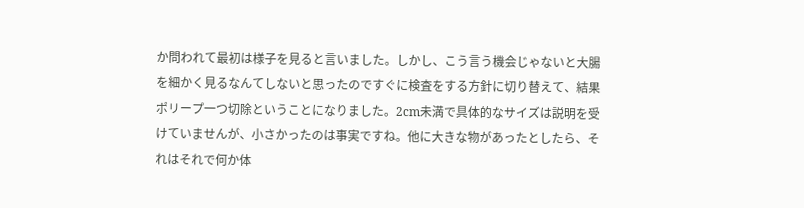か問われて最初は様子を見ると言いました。しかし、こう言う機会じゃないと大腸を細かく見るなんてしないと思ったのですぐに検査をする方針に切り替えて、結果ポリープ一つ切除ということになりました。2cm未満で具体的なサイズは説明を受けていませんが、小さかったのは事実ですね。他に大きな物があったとしたら、それはそれで何か体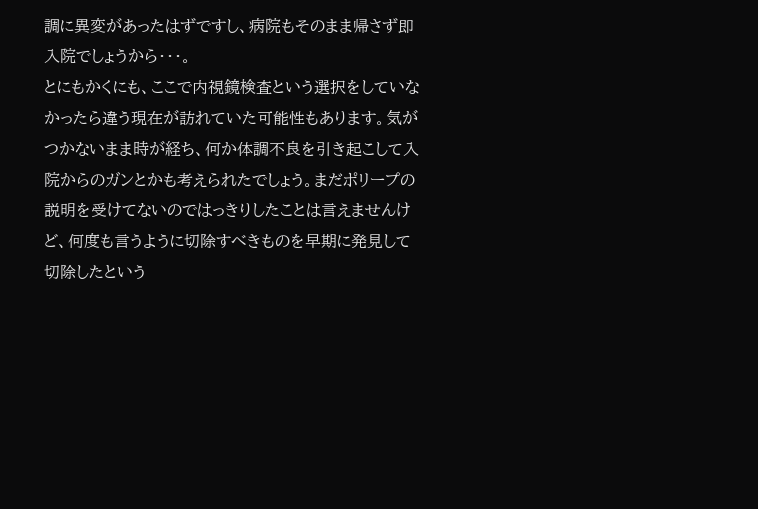調に異変があったはずですし、病院もそのまま帰さず即入院でしょうから・・・。
とにもかくにも、ここで内視鏡検査という選択をしていなかったら違う現在が訪れていた可能性もあります。気がつかないまま時が経ち、何か体調不良を引き起こして入院からのガンとかも考えられたでしょう。まだポリープの説明を受けてないのではっきりしたことは言えませんけど、何度も言うように切除すべきものを早期に発見して切除したという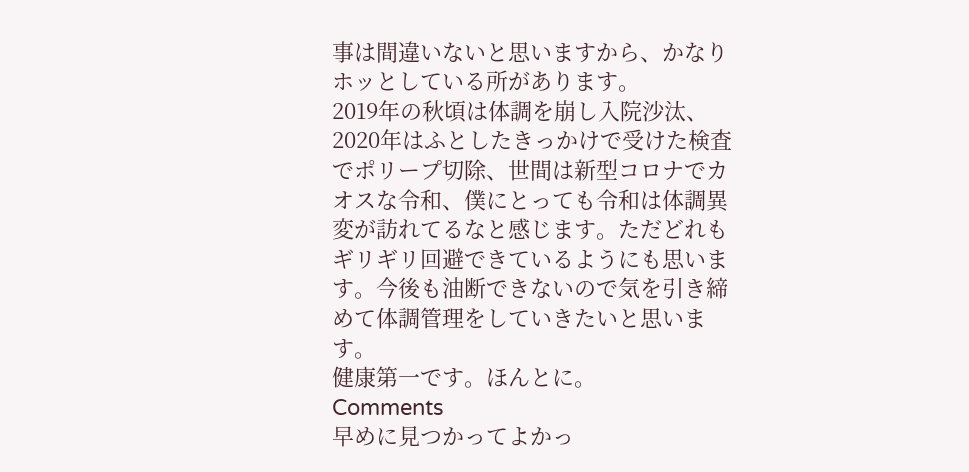事は間違いないと思いますから、かなりホッとしている所があります。
2019年の秋頃は体調を崩し入院沙汰、2020年はふとしたきっかけで受けた検査でポリープ切除、世間は新型コロナでカオスな令和、僕にとっても令和は体調異変が訪れてるなと感じます。ただどれもギリギリ回避できているようにも思います。今後も油断できないので気を引き締めて体調管理をしていきたいと思います。
健康第一です。ほんとに。
Comments
早めに見つかってよかっ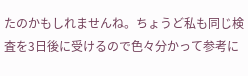たのかもしれませんね。ちょうど私も同じ検査を3日後に受けるので色々分かって参考に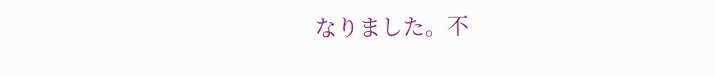なりました。不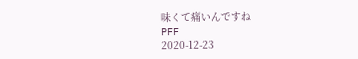味くて痛いんですね
PFF
2020-12-23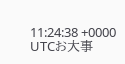11:24:38 +0000 UTCお大事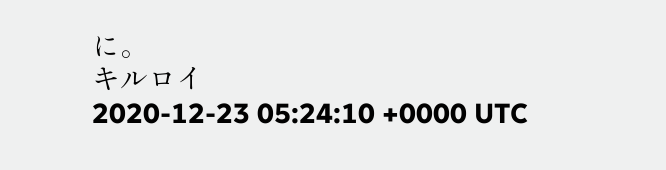に。
キルロイ
2020-12-23 05:24:10 +0000 UTC